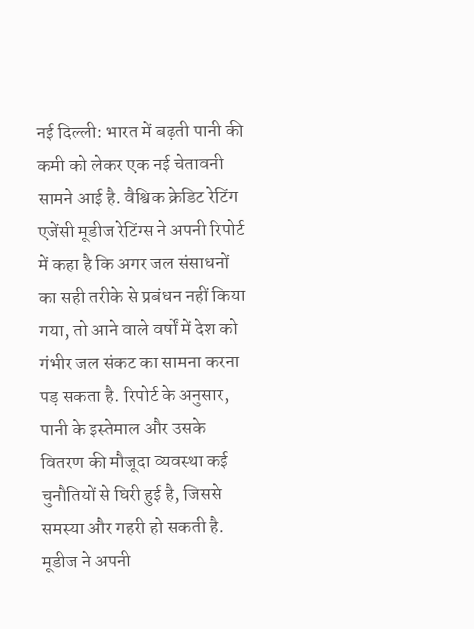नई दिल्ली: भारत में बढ़ती पानी की कमी को लेकर एक नई चेतावनी सामने आई है. वैश्विक क्रेडिट रेटिंग एजेंसी मूडीज रेटिंग्स ने अपनी रिपोर्ट में कहा है कि अगर जल संसाधनों का सही तरीके से प्रबंधन नहीं किया गया, तो आने वाले वर्षों में देश को गंभीर जल संकट का सामना करना पड़ सकता है. रिपोर्ट के अनुसार, पानी के इस्तेमाल और उसके वितरण की मौजूदा व्यवस्था कई चुनौतियों से घिरी हुई है, जिससे समस्या और गहरी हो सकती है.
मूडीज ने अपनी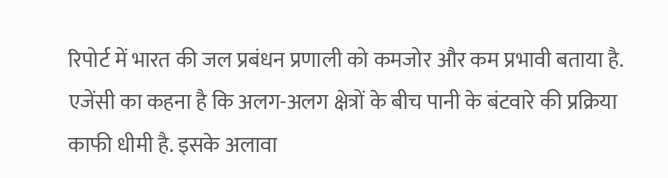रिपोर्ट में भारत की जल प्रबंधन प्रणाली को कमजोर और कम प्रभावी बताया है. एजेंसी का कहना है कि अलग-अलग क्षेत्रों के बीच पानी के बंटवारे की प्रक्रिया काफी धीमी है. इसके अलावा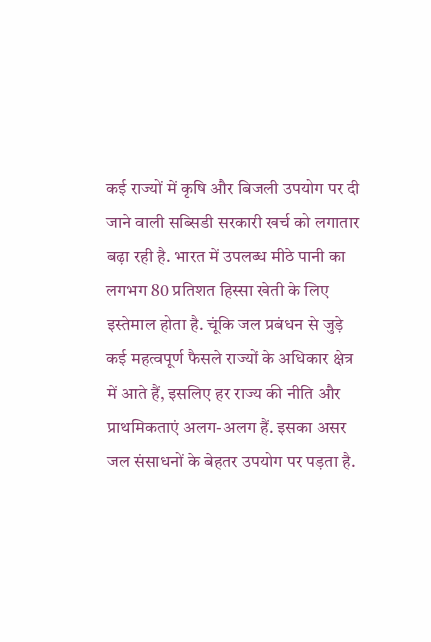कई राज्यों में कृषि और बिजली उपयोग पर दी जाने वाली सब्सिडी सरकारी खर्च को लगातार बढ़ा रही है. भारत में उपलब्ध मीठे पानी का लगभग 80 प्रतिशत हिस्सा खेती के लिए इस्तेमाल होता है. चूंकि जल प्रबंधन से जुड़े कई महत्वपूर्ण फैसले राज्यों के अधिकार क्षेत्र में आते हैं, इसलिए हर राज्य की नीति और प्राथमिकताएं अलग-अलग हैं. इसका असर जल संसाधनों के बेहतर उपयोग पर पड़ता है.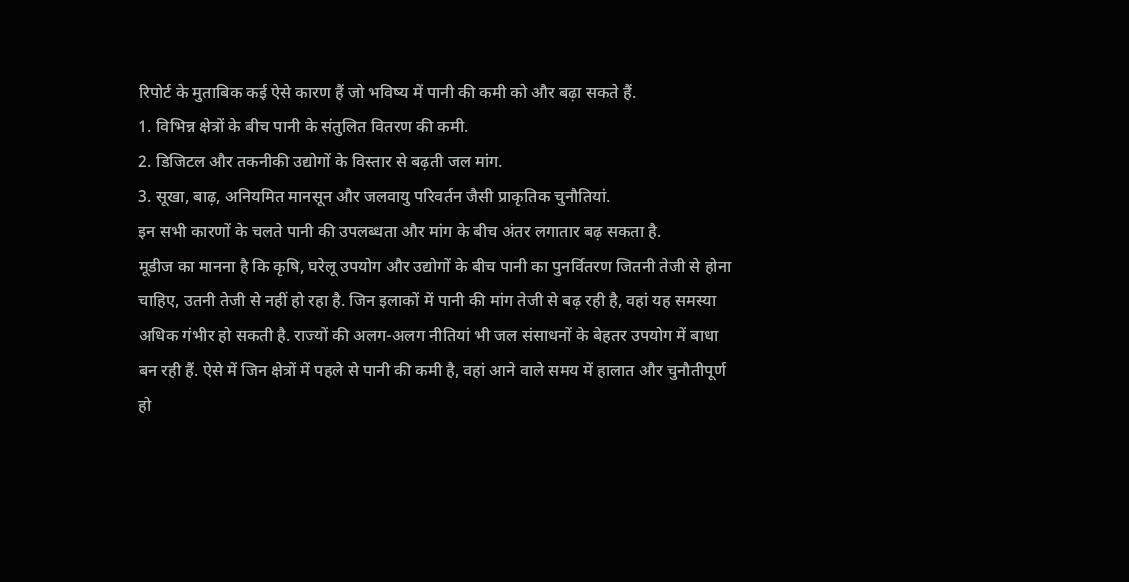रिपोर्ट के मुताबिक कई ऐसे कारण हैं जो भविष्य में पानी की कमी को और बढ़ा सकते हैं.
1. विभिन्न क्षेत्रों के बीच पानी के संतुलित वितरण की कमी.
2. डिजिटल और तकनीकी उद्योगों के विस्तार से बढ़ती जल मांग.
3. सूखा, बाढ़, अनियमित मानसून और जलवायु परिवर्तन जैसी प्राकृतिक चुनौतियां.
इन सभी कारणों के चलते पानी की उपलब्धता और मांग के बीच अंतर लगातार बढ़ सकता है.
मूडीज का मानना है कि कृषि, घरेलू उपयोग और उद्योगों के बीच पानी का पुनर्वितरण जितनी तेजी से होना चाहिए, उतनी तेजी से नहीं हो रहा है. जिन इलाकों में पानी की मांग तेजी से बढ़ रही है, वहां यह समस्या अधिक गंभीर हो सकती है. राज्यों की अलग-अलग नीतियां भी जल संसाधनों के बेहतर उपयोग में बाधा बन रही हैं. ऐसे में जिन क्षेत्रों में पहले से पानी की कमी है, वहां आने वाले समय में हालात और चुनौतीपूर्ण हो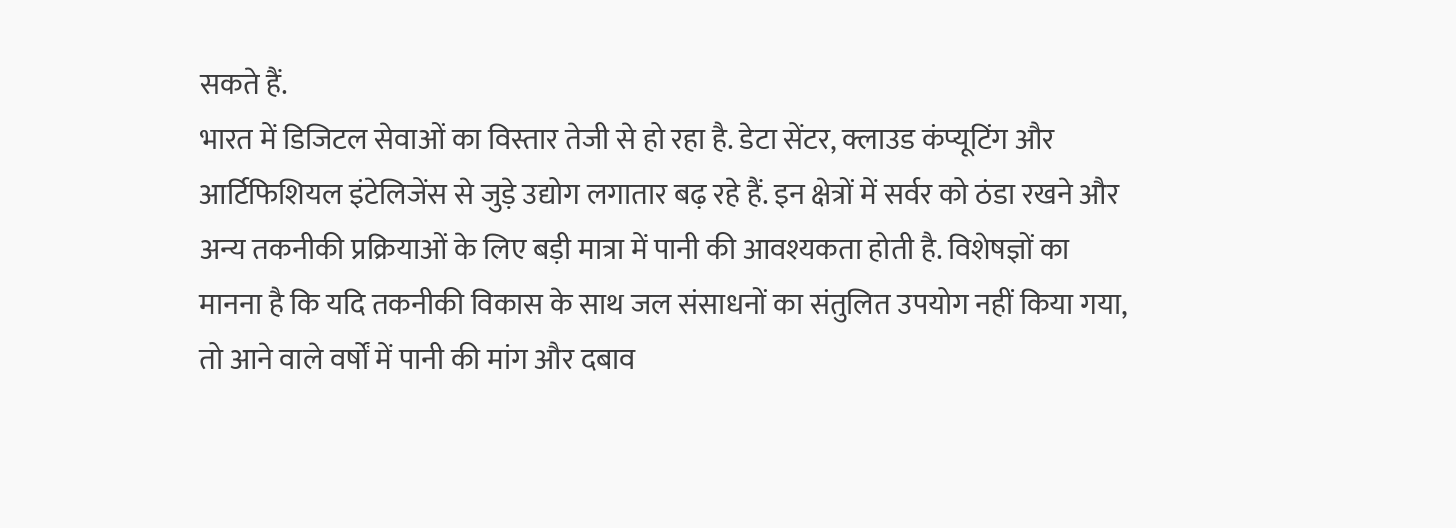सकते हैं.
भारत में डिजिटल सेवाओं का विस्तार तेजी से हो रहा है. डेटा सेंटर, क्लाउड कंप्यूटिंग और आर्टिफिशियल इंटेलिजेंस से जुड़े उद्योग लगातार बढ़ रहे हैं. इन क्षेत्रों में सर्वर को ठंडा रखने और अन्य तकनीकी प्रक्रियाओं के लिए बड़ी मात्रा में पानी की आवश्यकता होती है. विशेषज्ञों का मानना है कि यदि तकनीकी विकास के साथ जल संसाधनों का संतुलित उपयोग नहीं किया गया, तो आने वाले वर्षों में पानी की मांग और दबाव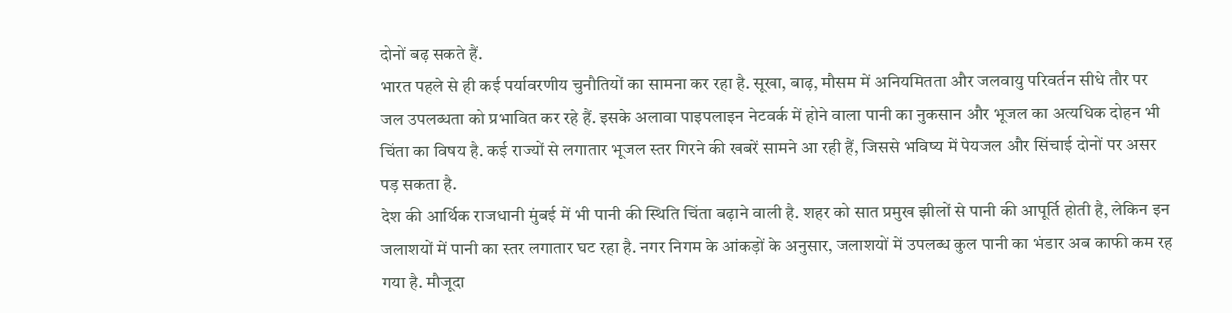दोनों बढ़ सकते हैं.
भारत पहले से ही कई पर्यावरणीय चुनौतियों का सामना कर रहा है. सूखा, बाढ़, मौसम में अनियमितता और जलवायु परिवर्तन सीधे तौर पर जल उपलब्धता को प्रभावित कर रहे हैं. इसके अलावा पाइपलाइन नेटवर्क में होने वाला पानी का नुकसान और भूजल का अत्यधिक दोहन भी चिंता का विषय है. कई राज्यों से लगातार भूजल स्तर गिरने की खबरें सामने आ रही हैं, जिससे भविष्य में पेयजल और सिंचाई दोनों पर असर पड़ सकता है.
देश की आर्थिक राजधानी मुंबई में भी पानी की स्थिति चिंता बढ़ाने वाली है. शहर को सात प्रमुख झीलों से पानी की आपूर्ति होती है, लेकिन इन जलाशयों में पानी का स्तर लगातार घट रहा है. नगर निगम के आंकड़ों के अनुसार, जलाशयों में उपलब्ध कुल पानी का भंडार अब काफी कम रह गया है. मौजूदा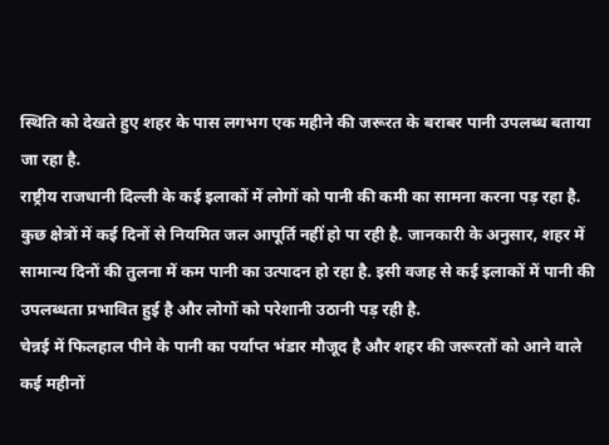स्थिति को देखते हुए शहर के पास लगभग एक महीने की जरूरत के बराबर पानी उपलब्ध बताया जा रहा है.
राष्ट्रीय राजधानी दिल्ली के कई इलाकों में लोगों को पानी की कमी का सामना करना पड़ रहा है. कुछ क्षेत्रों में कई दिनों से नियमित जल आपूर्ति नहीं हो पा रही है. जानकारी के अनुसार, शहर में सामान्य दिनों की तुलना में कम पानी का उत्पादन हो रहा है. इसी वजह से कई इलाकों में पानी की उपलब्धता प्रभावित हुई है और लोगों को परेशानी उठानी पड़ रही है.
चेन्नई में फिलहाल पीने के पानी का पर्याप्त भंडार मौजूद है और शहर की जरूरतों को आने वाले कई महीनों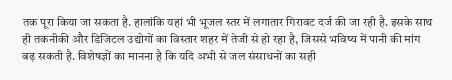तक पूरा किया जा सकता है. हालांकि यहां भी भूजल स्तर में लगातार गिरावट दर्ज की जा रही है. इसके साथ ही तकनीकी और डिजिटल उद्योगों का विस्तार शहर में तेजी से हो रहा है, जिससे भविष्य में पानी की मांग बढ़ सकती है. विशेषज्ञों का मानना है कि यदि अभी से जल संसाधनों का सही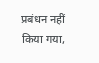प्रबंधन नहीं किया गया,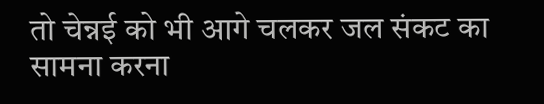तो चेन्नई को भी आगे चलकर जल संकट का सामना करना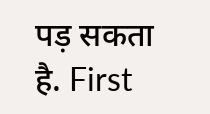पड़ सकता है. First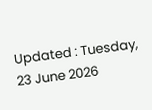Updated : Tuesday, 23 June 2026